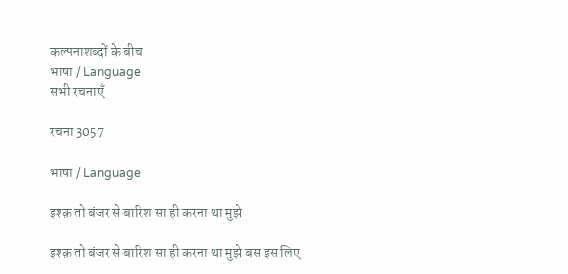कल्पनाशब्दों के बीच
भाषा / Language
सभी रचनाएँ

रचना 3057

भाषा / Language

इश्क़ तो बंजर से बारिश सा ही करना था मुझे

इश्क़ तो बंजर से बारिश सा ही करना था मुझे बस इस लिए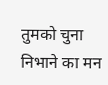तुमको चुना निभाने का मन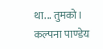था... तुमको।
कल्पना पाण्डेय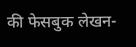की फेसबुक लेखन-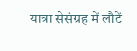यात्रा सेसंग्रह में लौटें